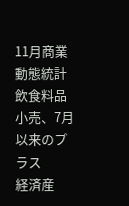11月商業動態統計 飲食料品小売、7月以来のプラス
経済産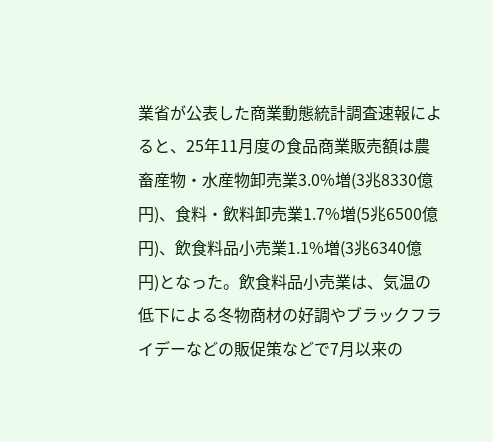業省が公表した商業動態統計調査速報によると、25年11月度の食品商業販売額は農畜産物・水産物卸売業3.0%増(3兆8330億円)、食料・飲料卸売業1.7%増(5兆6500億円)、飲食料品小売業1.1%増(3兆6340億円)となった。飲食料品小売業は、気温の低下による冬物商材の好調やブラックフライデーなどの販促策などで7月以来の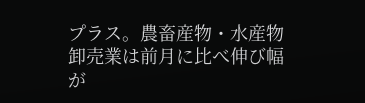プラス。農畜産物・水産物卸売業は前月に比べ伸び幅が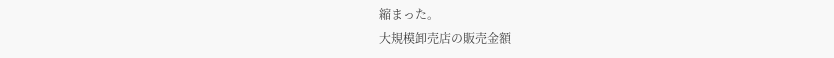縮まった。
大規模卸売店の販売金額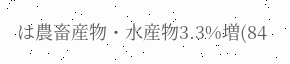は農畜産物・水産物3.3%増(84